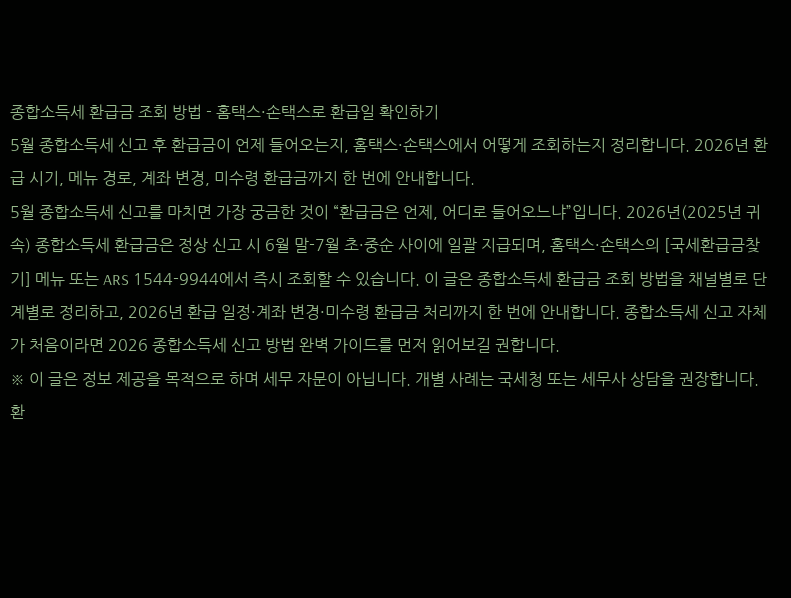종합소득세 환급금 조회 방법 - 홈택스·손택스로 환급일 확인하기
5월 종합소득세 신고 후 환급금이 언제 들어오는지, 홈택스·손택스에서 어떻게 조회하는지 정리합니다. 2026년 환급 시기, 메뉴 경로, 계좌 변경, 미수령 환급금까지 한 번에 안내합니다.
5월 종합소득세 신고를 마치면 가장 궁금한 것이 “환급금은 언제, 어디로 들어오느냐”입니다. 2026년(2025년 귀속) 종합소득세 환급금은 정상 신고 시 6월 말-7월 초·중순 사이에 일괄 지급되며, 홈택스·손택스의 [국세환급금찾기] 메뉴 또는 ARS 1544-9944에서 즉시 조회할 수 있습니다. 이 글은 종합소득세 환급금 조회 방법을 채널별로 단계별로 정리하고, 2026년 환급 일정·계좌 변경·미수령 환급금 처리까지 한 번에 안내합니다. 종합소득세 신고 자체가 처음이라면 2026 종합소득세 신고 방법 완벽 가이드를 먼저 읽어보길 권합니다.
※ 이 글은 정보 제공을 목적으로 하며 세무 자문이 아닙니다. 개별 사례는 국세청 또는 세무사 상담을 권장합니다. 환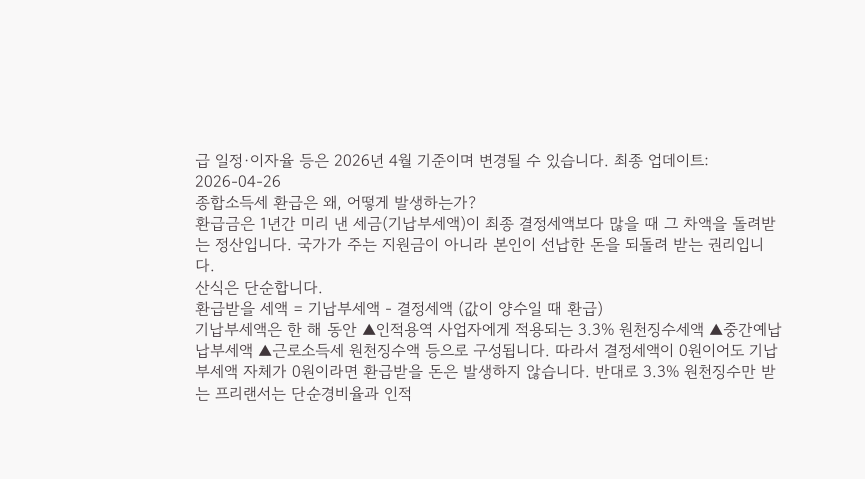급 일정·이자율 등은 2026년 4월 기준이며 변경될 수 있습니다. 최종 업데이트: 2026-04-26
종합소득세 환급은 왜, 어떻게 발생하는가?
환급금은 1년간 미리 낸 세금(기납부세액)이 최종 결정세액보다 많을 때 그 차액을 돌려받는 정산입니다. 국가가 주는 지원금이 아니라 본인이 선납한 돈을 되돌려 받는 권리입니다.
산식은 단순합니다.
환급받을 세액 = 기납부세액 - 결정세액 (값이 양수일 때 환급)
기납부세액은 한 해 동안 ▲인적용역 사업자에게 적용되는 3.3% 원천징수세액 ▲중간예납 납부세액 ▲근로소득세 원천징수액 등으로 구성됩니다. 따라서 결정세액이 0원이어도 기납부세액 자체가 0원이라면 환급받을 돈은 발생하지 않습니다. 반대로 3.3% 원천징수만 받는 프리랜서는 단순경비율과 인적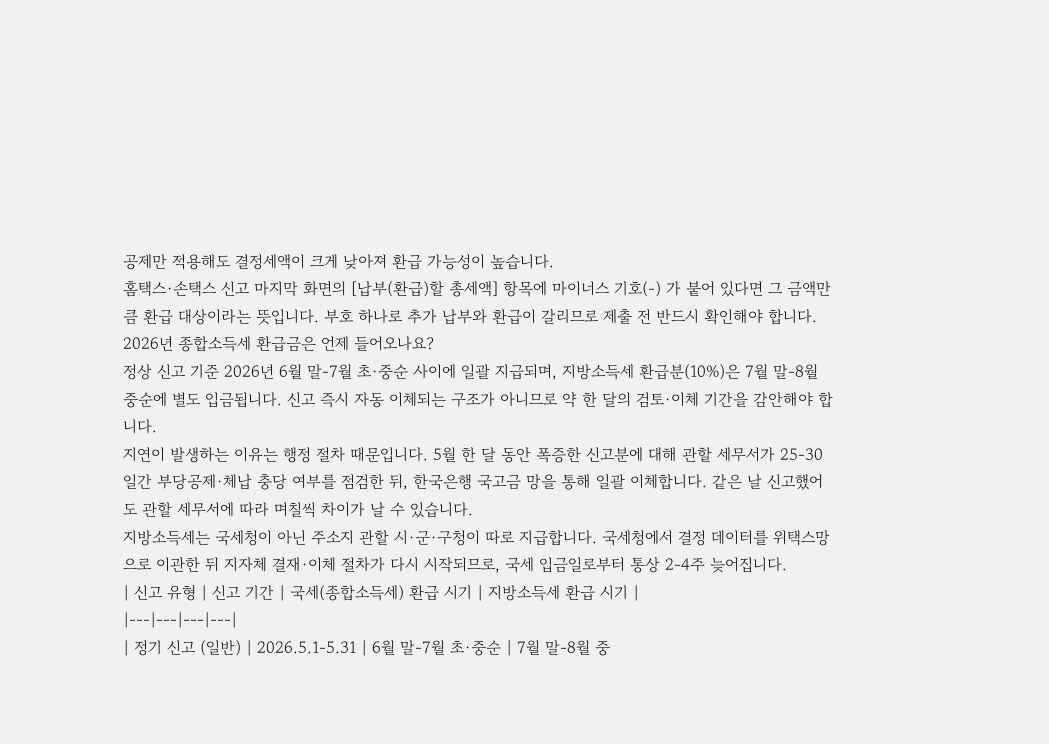공제만 적용해도 결정세액이 크게 낮아져 환급 가능성이 높습니다.
홈택스·손택스 신고 마지막 화면의 [납부(환급)할 총세액] 항목에 마이너스 기호(-) 가 붙어 있다면 그 금액만큼 환급 대상이라는 뜻입니다. 부호 하나로 추가 납부와 환급이 갈리므로 제출 전 반드시 확인해야 합니다.
2026년 종합소득세 환급금은 언제 들어오나요?
정상 신고 기준 2026년 6월 말-7월 초·중순 사이에 일괄 지급되며, 지방소득세 환급분(10%)은 7월 말-8월 중순에 별도 입금됩니다. 신고 즉시 자동 이체되는 구조가 아니므로 약 한 달의 검토·이체 기간을 감안해야 합니다.
지연이 발생하는 이유는 행정 절차 때문입니다. 5월 한 달 동안 폭증한 신고분에 대해 관할 세무서가 25-30일간 부당공제·체납 충당 여부를 점검한 뒤, 한국은행 국고금 망을 통해 일괄 이체합니다. 같은 날 신고했어도 관할 세무서에 따라 며칠씩 차이가 날 수 있습니다.
지방소득세는 국세청이 아닌 주소지 관할 시·군·구청이 따로 지급합니다. 국세청에서 결정 데이터를 위택스망으로 이관한 뒤 지자체 결재·이체 절차가 다시 시작되므로, 국세 입금일로부터 통상 2-4주 늦어집니다.
| 신고 유형 | 신고 기간 | 국세(종합소득세) 환급 시기 | 지방소득세 환급 시기 |
|---|---|---|---|
| 정기 신고 (일반) | 2026.5.1-5.31 | 6월 말-7월 초·중순 | 7월 말-8월 중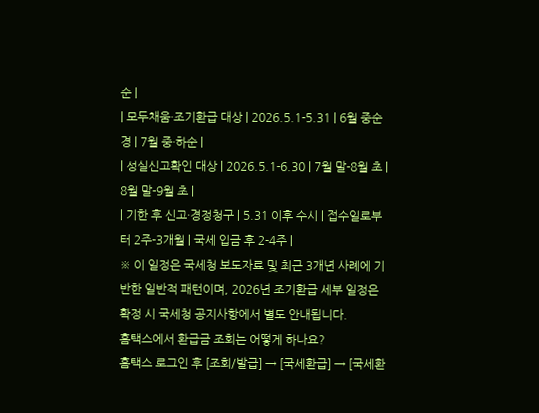순 |
| 모두채움·조기환급 대상 | 2026.5.1-5.31 | 6월 중순경 | 7월 중·하순 |
| 성실신고확인 대상 | 2026.5.1-6.30 | 7월 말-8월 초 | 8월 말-9월 초 |
| 기한 후 신고·경정청구 | 5.31 이후 수시 | 접수일로부터 2주-3개월 | 국세 입금 후 2-4주 |
※ 이 일정은 국세청 보도자료 및 최근 3개년 사례에 기반한 일반적 패턴이며, 2026년 조기환급 세부 일정은 확정 시 국세청 공지사항에서 별도 안내됩니다.
홈택스에서 환급금 조회는 어떻게 하나요?
홈택스 로그인 후 [조회/발급] → [국세환급] → [국세환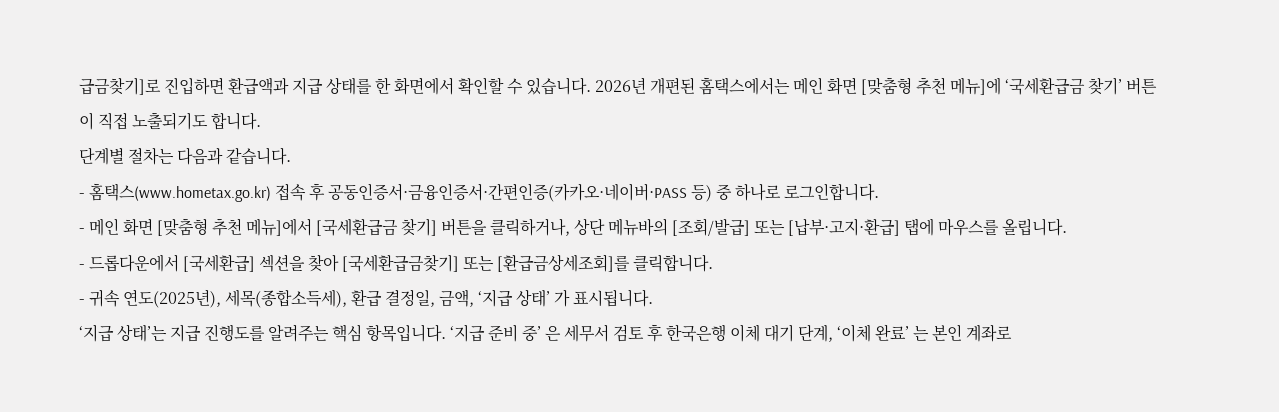급금찾기]로 진입하면 환급액과 지급 상태를 한 화면에서 확인할 수 있습니다. 2026년 개편된 홈택스에서는 메인 화면 [맞춤형 추천 메뉴]에 ‘국세환급금 찾기’ 버튼이 직접 노출되기도 합니다.
단계별 절차는 다음과 같습니다.
- 홈택스(www.hometax.go.kr) 접속 후 공동인증서·금융인증서·간편인증(카카오·네이버·PASS 등) 중 하나로 로그인합니다.
- 메인 화면 [맞춤형 추천 메뉴]에서 [국세환급금 찾기] 버튼을 클릭하거나, 상단 메뉴바의 [조회/발급] 또는 [납부·고지·환급] 탭에 마우스를 올립니다.
- 드롭다운에서 [국세환급] 섹션을 찾아 [국세환급금찾기] 또는 [환급금상세조회]를 클릭합니다.
- 귀속 연도(2025년), 세목(종합소득세), 환급 결정일, 금액, ‘지급 상태’ 가 표시됩니다.
‘지급 상태’는 지급 진행도를 알려주는 핵심 항목입니다. ‘지급 준비 중’ 은 세무서 검토 후 한국은행 이체 대기 단계, ‘이체 완료’ 는 본인 계좌로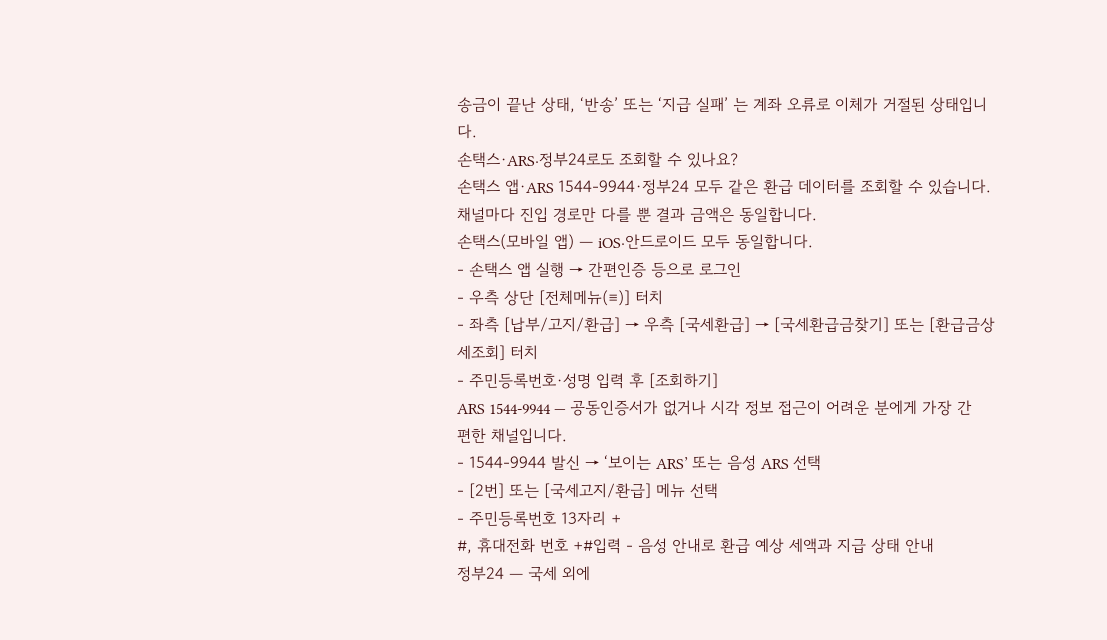송금이 끝난 상태, ‘반송’ 또는 ‘지급 실패’ 는 계좌 오류로 이체가 거절된 상태입니다.
손택스·ARS·정부24로도 조회할 수 있나요?
손택스 앱·ARS 1544-9944·정부24 모두 같은 환급 데이터를 조회할 수 있습니다. 채널마다 진입 경로만 다를 뿐 결과 금액은 동일합니다.
손택스(모바일 앱) — iOS·안드로이드 모두 동일합니다.
- 손택스 앱 실행 → 간편인증 등으로 로그인
- 우측 상단 [전체메뉴(≡)] 터치
- 좌측 [납부/고지/환급] → 우측 [국세환급] → [국세환급금찾기] 또는 [환급금상세조회] 터치
- 주민등록번호·성명 입력 후 [조회하기]
ARS 1544-9944 — 공동인증서가 없거나 시각 정보 접근이 어려운 분에게 가장 간편한 채널입니다.
- 1544-9944 발신 → ‘보이는 ARS’ 또는 음성 ARS 선택
- [2번] 또는 [국세고지/환급] 메뉴 선택
- 주민등록번호 13자리 +
#, 휴대전화 번호 +#입력 - 음성 안내로 환급 예상 세액과 지급 상태 안내
정부24 — 국세 외에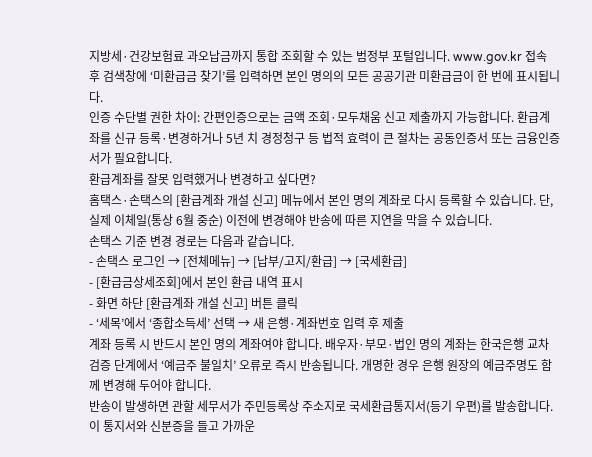지방세·건강보험료 과오납금까지 통합 조회할 수 있는 범정부 포털입니다. www.gov.kr 접속 후 검색창에 ‘미환급금 찾기’를 입력하면 본인 명의의 모든 공공기관 미환급금이 한 번에 표시됩니다.
인증 수단별 권한 차이: 간편인증으로는 금액 조회·모두채움 신고 제출까지 가능합니다. 환급계좌를 신규 등록·변경하거나 5년 치 경정청구 등 법적 효력이 큰 절차는 공동인증서 또는 금융인증서가 필요합니다.
환급계좌를 잘못 입력했거나 변경하고 싶다면?
홈택스·손택스의 [환급계좌 개설 신고] 메뉴에서 본인 명의 계좌로 다시 등록할 수 있습니다. 단, 실제 이체일(통상 6월 중순) 이전에 변경해야 반송에 따른 지연을 막을 수 있습니다.
손택스 기준 변경 경로는 다음과 같습니다.
- 손택스 로그인 → [전체메뉴] → [납부/고지/환급] → [국세환급]
- [환급금상세조회]에서 본인 환급 내역 표시
- 화면 하단 [환급계좌 개설 신고] 버튼 클릭
- ‘세목’에서 ‘종합소득세’ 선택 → 새 은행·계좌번호 입력 후 제출
계좌 등록 시 반드시 본인 명의 계좌여야 합니다. 배우자·부모·법인 명의 계좌는 한국은행 교차 검증 단계에서 ‘예금주 불일치’ 오류로 즉시 반송됩니다. 개명한 경우 은행 원장의 예금주명도 함께 변경해 두어야 합니다.
반송이 발생하면 관할 세무서가 주민등록상 주소지로 국세환급통지서(등기 우편)를 발송합니다. 이 통지서와 신분증을 들고 가까운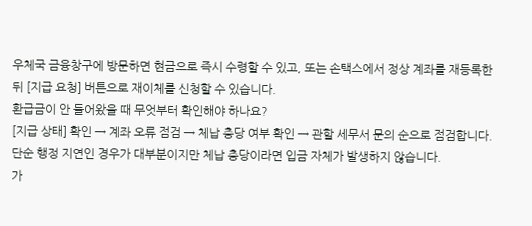우체국 금융창구에 방문하면 현금으로 즉시 수령할 수 있고, 또는 손택스에서 정상 계좌를 재등록한 뒤 [지급 요청] 버튼으로 재이체를 신청할 수 있습니다.
환급금이 안 들어왔을 때 무엇부터 확인해야 하나요?
[지급 상태] 확인 → 계좌 오류 점검 → 체납 충당 여부 확인 → 관할 세무서 문의 순으로 점검합니다. 단순 행정 지연인 경우가 대부분이지만 체납 충당이라면 입금 자체가 발생하지 않습니다.
가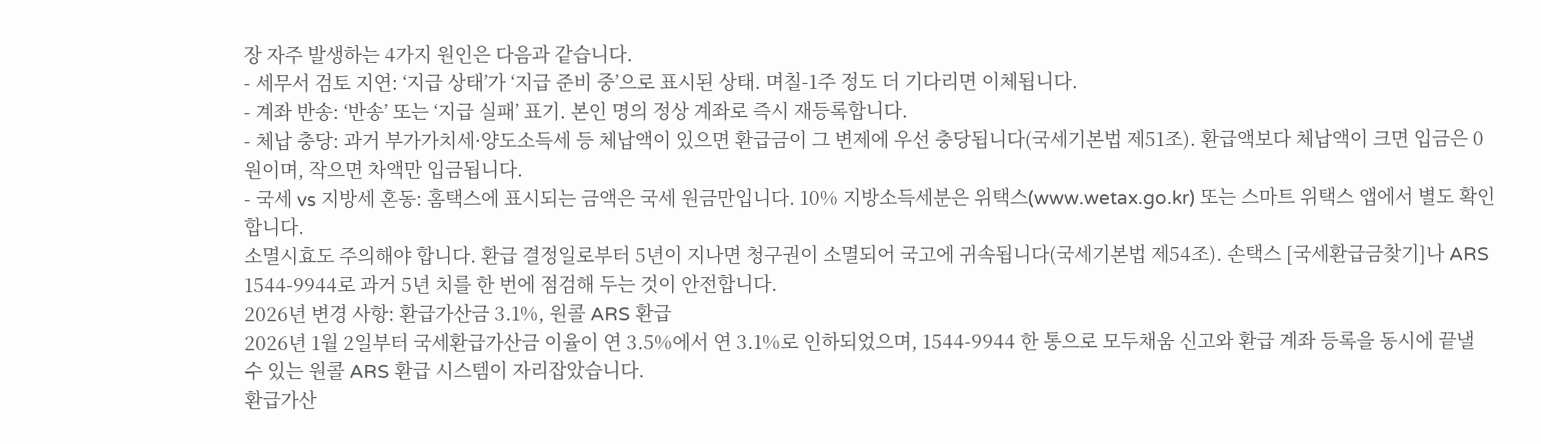장 자주 발생하는 4가지 원인은 다음과 같습니다.
- 세무서 검토 지연: ‘지급 상태’가 ‘지급 준비 중’으로 표시된 상태. 며칠-1주 정도 더 기다리면 이체됩니다.
- 계좌 반송: ‘반송’ 또는 ‘지급 실패’ 표기. 본인 명의 정상 계좌로 즉시 재등록합니다.
- 체납 충당: 과거 부가가치세·양도소득세 등 체납액이 있으면 환급금이 그 변제에 우선 충당됩니다(국세기본법 제51조). 환급액보다 체납액이 크면 입금은 0원이며, 작으면 차액만 입금됩니다.
- 국세 vs 지방세 혼동: 홈택스에 표시되는 금액은 국세 원금만입니다. 10% 지방소득세분은 위택스(www.wetax.go.kr) 또는 스마트 위택스 앱에서 별도 확인합니다.
소멸시효도 주의해야 합니다. 환급 결정일로부터 5년이 지나면 청구권이 소멸되어 국고에 귀속됩니다(국세기본법 제54조). 손택스 [국세환급금찾기]나 ARS 1544-9944로 과거 5년 치를 한 번에 점검해 두는 것이 안전합니다.
2026년 변경 사항: 환급가산금 3.1%, 원콜 ARS 환급
2026년 1월 2일부터 국세환급가산금 이율이 연 3.5%에서 연 3.1%로 인하되었으며, 1544-9944 한 통으로 모두채움 신고와 환급 계좌 등록을 동시에 끝낼 수 있는 원콜 ARS 환급 시스템이 자리잡았습니다.
환급가산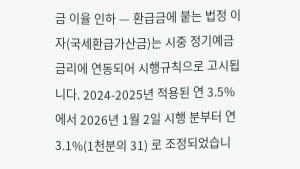금 이율 인하 — 환급금에 붙는 법정 이자(국세환급가산금)는 시중 정기예금 금리에 연동되어 시행규칙으로 고시됩니다. 2024-2025년 적용된 연 3.5%에서 2026년 1월 2일 시행 분부터 연 3.1%(1천분의 31) 로 조정되었습니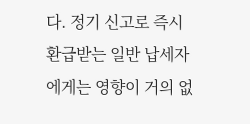다. 정기 신고로 즉시 환급받는 일반 납세자에게는 영향이 거의 없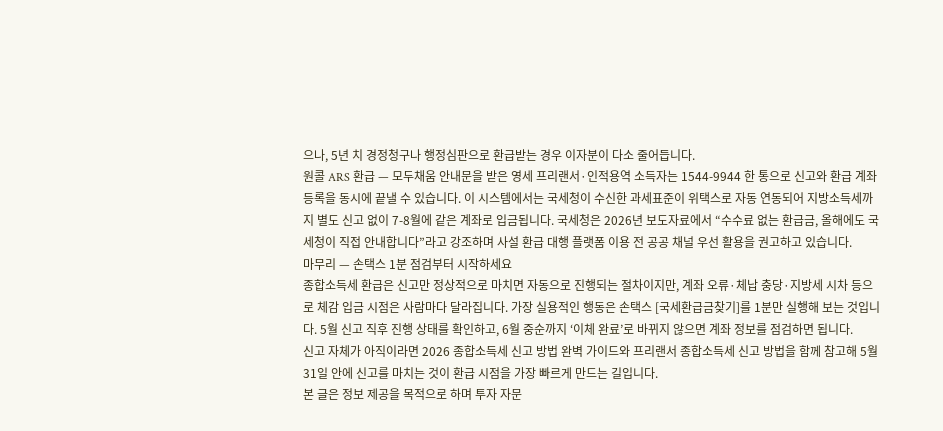으나, 5년 치 경정청구나 행정심판으로 환급받는 경우 이자분이 다소 줄어듭니다.
원콜 ARS 환급 — 모두채움 안내문을 받은 영세 프리랜서·인적용역 소득자는 1544-9944 한 통으로 신고와 환급 계좌 등록을 동시에 끝낼 수 있습니다. 이 시스템에서는 국세청이 수신한 과세표준이 위택스로 자동 연동되어 지방소득세까지 별도 신고 없이 7-8월에 같은 계좌로 입금됩니다. 국세청은 2026년 보도자료에서 “수수료 없는 환급금, 올해에도 국세청이 직접 안내합니다”라고 강조하며 사설 환급 대행 플랫폼 이용 전 공공 채널 우선 활용을 권고하고 있습니다.
마무리 — 손택스 1분 점검부터 시작하세요
종합소득세 환급은 신고만 정상적으로 마치면 자동으로 진행되는 절차이지만, 계좌 오류·체납 충당·지방세 시차 등으로 체감 입금 시점은 사람마다 달라집니다. 가장 실용적인 행동은 손택스 [국세환급금찾기]를 1분만 실행해 보는 것입니다. 5월 신고 직후 진행 상태를 확인하고, 6월 중순까지 ‘이체 완료’로 바뀌지 않으면 계좌 정보를 점검하면 됩니다.
신고 자체가 아직이라면 2026 종합소득세 신고 방법 완벽 가이드와 프리랜서 종합소득세 신고 방법을 함께 참고해 5월 31일 안에 신고를 마치는 것이 환급 시점을 가장 빠르게 만드는 길입니다.
본 글은 정보 제공을 목적으로 하며 투자 자문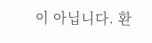이 아닙니다. 환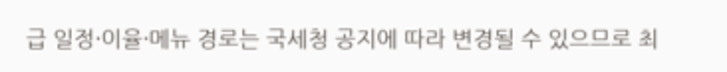급 일정·이율·메뉴 경로는 국세청 공지에 따라 변경될 수 있으므로 최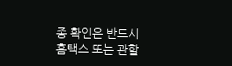종 확인은 반드시 홈택스 또는 관할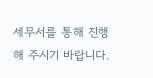세무서를 통해 진행해 주시기 바랍니다.